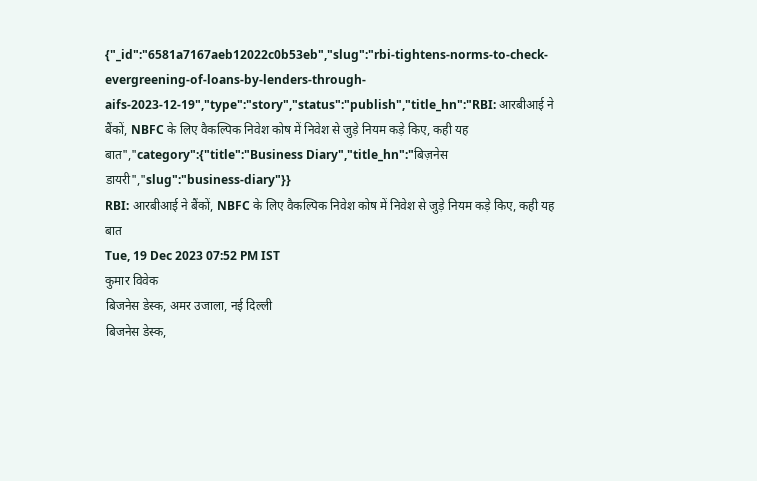{"_id":"6581a7167aeb12022c0b53eb","slug":"rbi-tightens-norms-to-check-evergreening-of-loans-by-lenders-through-aifs-2023-12-19","type":"story","status":"publish","title_hn":"RBI: आरबीआई ने बैंकों, NBFC के लिए वैकल्पिक निवेश कोष में निवेश से जुड़े नियम कड़े किए, कही यह बात","category":{"title":"Business Diary","title_hn":"बिज़नेस डायरी","slug":"business-diary"}}
RBI: आरबीआई ने बैंकों, NBFC के लिए वैकल्पिक निवेश कोष में निवेश से जुड़े नियम कड़े किए, कही यह बात
Tue, 19 Dec 2023 07:52 PM IST
कुमार विवेक
बिजनेस डेस्क, अमर उजाला, नई दिल्ली
बिजनेस डेस्क,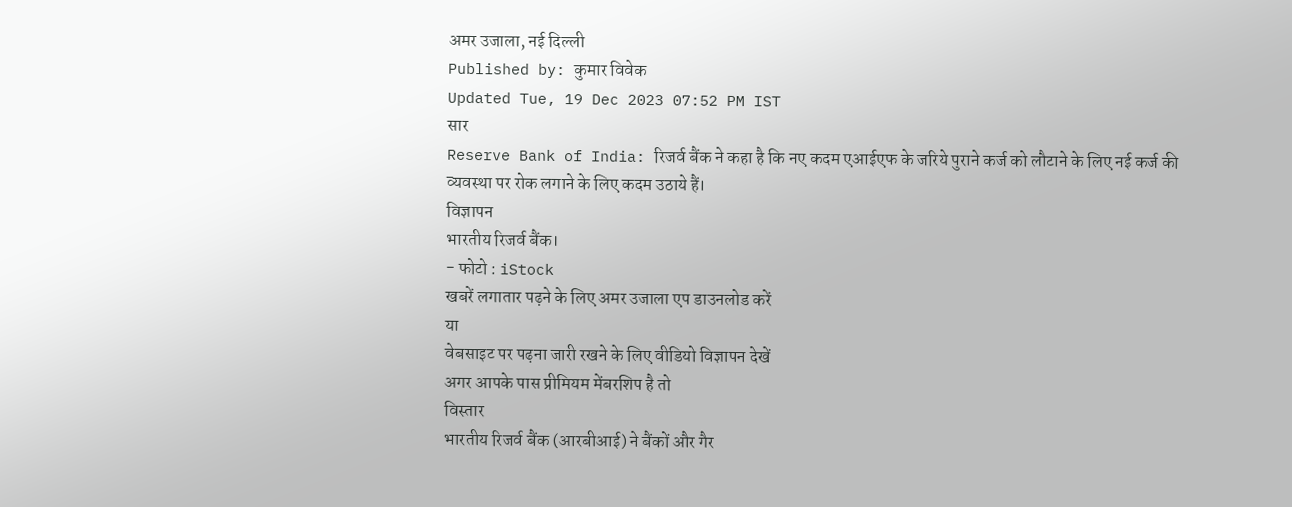अमर उजाला, नई दिल्ली
Published by: कुमार विवेक
Updated Tue, 19 Dec 2023 07:52 PM IST
सार
Reserve Bank of India: रिजर्व बैंक ने कहा है कि नए कदम एआईएफ के जरिये पुराने कर्ज को लौटाने के लिए नई कर्ज की व्यवस्था पर रोक लगाने के लिए कदम उठाये हैं।
विज्ञापन
भारतीय रिजर्व बैंक।
- फोटो : iStock
खबरें लगातार पढ़ने के लिए अमर उजाला एप डाउनलोड करें
या
वेबसाइट पर पढ़ना जारी रखने के लिए वीडियो विज्ञापन देखें
अगर आपके पास प्रीमियम मेंबरशिप है तो
विस्तार
भारतीय रिजर्व बैंक (आरबीआई) ने बैंकों और गैर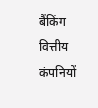बैंकिंग वित्तीय कंपनियों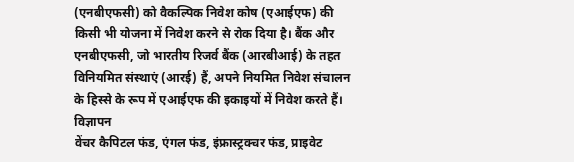(एनबीएफसी) को वैकल्पिक निवेश कोष (एआईएफ) की किसी भी योजना में निवेश करने से रोक दिया है। बैंक और एनबीएफसी, जो भारतीय रिजर्व बैंक (आरबीआई) के तहत विनियमित संस्थाएं (आरई) हैं, अपने नियमित निवेश संचालन के हिस्से के रूप में एआईएफ की इकाइयों में निवेश करते हैं।
विज्ञापन
वेंचर कैपिटल फंड, एंगल फंड, इंफ्रास्ट्रक्चर फंड, प्राइवेट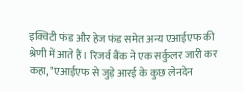इक्विटी फंड और हेज फंड समेत अन्य एआईएफ की श्रेणी में आते हैं। रिजर्व बैंक ने एक सर्कुलर जारी कर कहा, "एआईएफ से जुड़े आरई के कुछ लेनदेन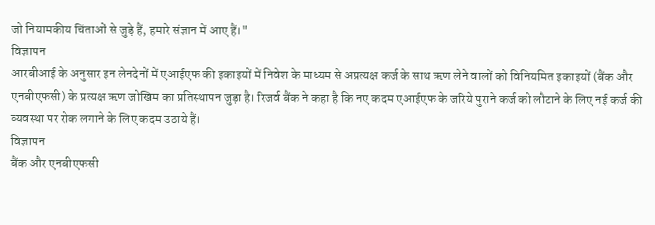जो नियामकीय चिंताओं से जुड़े हैं, हमारे संज्ञान में आए हैं।"
विज्ञापन
आरबीआई के अनुसार इन लेनदेनों में एआईएफ की इकाइयों में निवेश के माध्यम से अप्रत्यक्ष कर्ज के साथ ऋण लेने वालों को विनियमित इकाइयों (बैंक और एनबीएफसी) के प्रत्यक्ष ऋण जोखिम का प्रतिस्थापन जुड़ा है। रिजर्व बैंक ने कहा है कि नए कदम एआईएफ के जरिये पुराने कर्ज को लौटाने के लिए नई कर्ज की व्यवस्था पर रोक लगाने के लिए कदम उठाये हैं।
विज्ञापन
बैंक और एनबीएफसी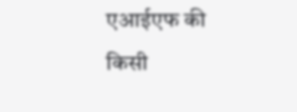एआईएफ की किसी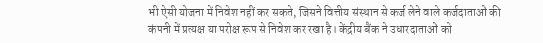भी ऐसी योजना में निवेश नहीं कर सकते, जिसने वित्तीय संस्थान से कर्ज लेने वाले कर्जदाताओं की कंपनी में प्रत्यक्ष या परोक्ष रूप से निवेश कर रखा है। केंद्रीय बैंक ने उधारदाताओं को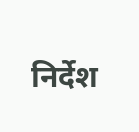निर्देश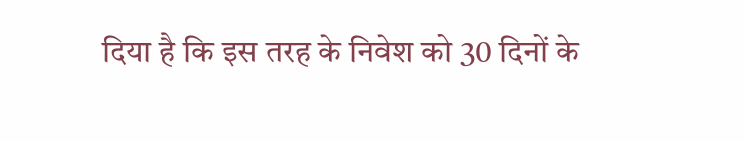दिया है कि इस तरह के निवेश को 30 दिनों के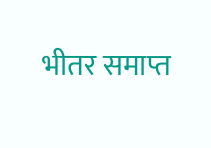भीतर समाप्त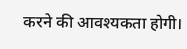करने की आवश्यकता होगी।